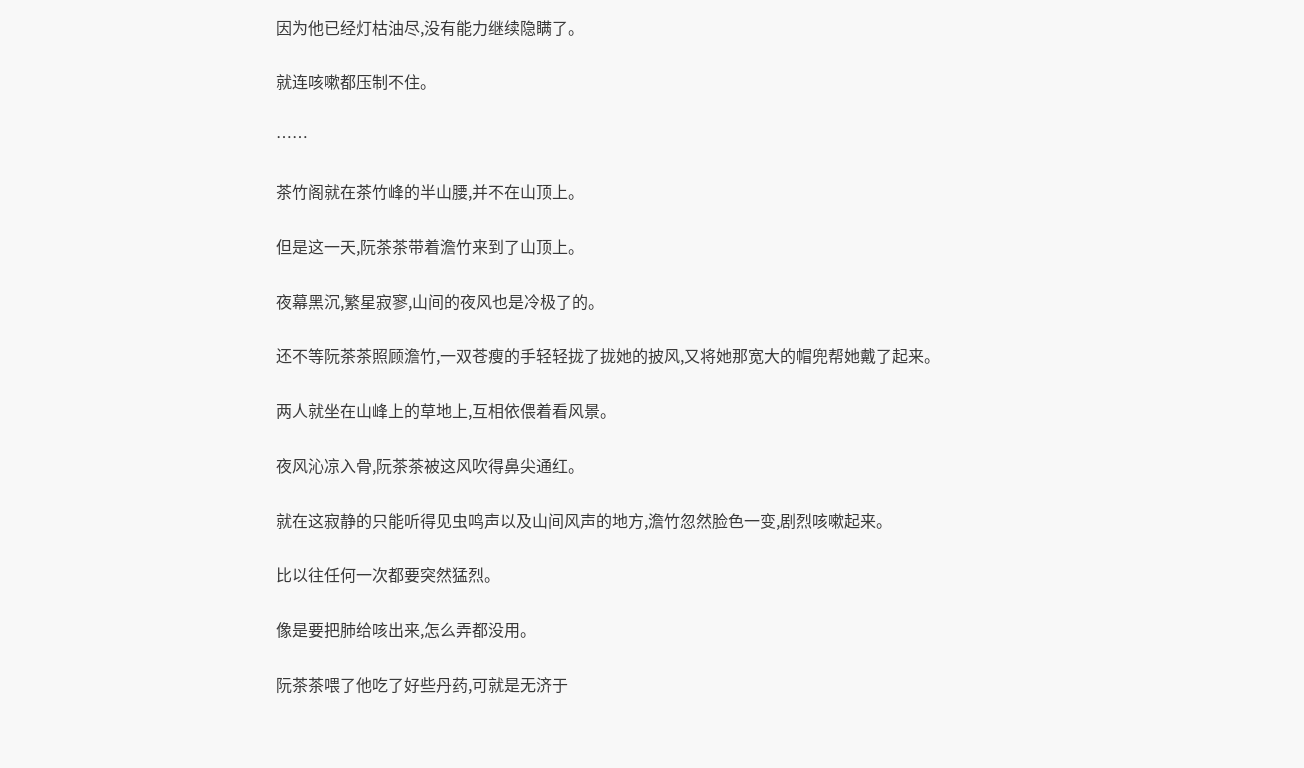因为他已经灯枯油尽,没有能力继续隐瞒了。

就连咳嗽都压制不住。

……

茶竹阁就在茶竹峰的半山腰,并不在山顶上。

但是这一天,阮茶茶带着澹竹来到了山顶上。

夜幕黑沉,繁星寂寥,山间的夜风也是冷极了的。

还不等阮茶茶照顾澹竹,一双苍瘦的手轻轻拢了拢她的披风,又将她那宽大的帽兜帮她戴了起来。

两人就坐在山峰上的草地上,互相依偎着看风景。

夜风沁凉入骨,阮茶茶被这风吹得鼻尖通红。

就在这寂静的只能听得见虫鸣声以及山间风声的地方,澹竹忽然脸色一变,剧烈咳嗽起来。

比以往任何一次都要突然猛烈。

像是要把肺给咳出来,怎么弄都没用。

阮茶茶喂了他吃了好些丹药,可就是无济于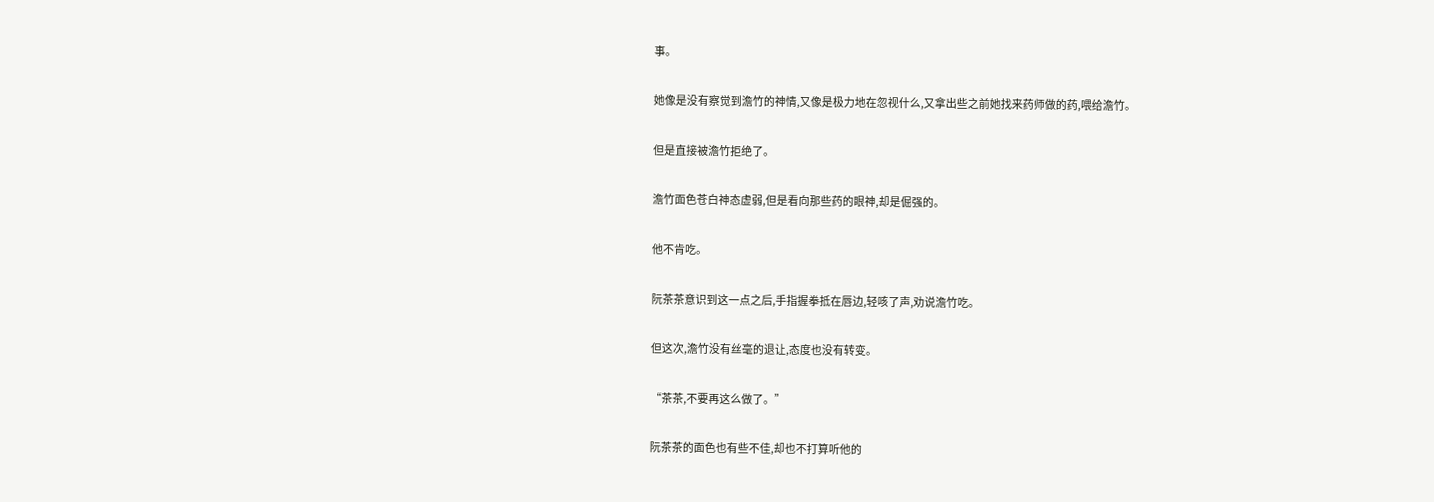事。

她像是没有察觉到澹竹的神情,又像是极力地在忽视什么,又拿出些之前她找来药师做的药,喂给澹竹。

但是直接被澹竹拒绝了。

澹竹面色苍白神态虚弱,但是看向那些药的眼神,却是倔强的。

他不肯吃。

阮茶茶意识到这一点之后,手指握拳抵在唇边,轻咳了声,劝说澹竹吃。

但这次,澹竹没有丝毫的退让,态度也没有转变。

“茶茶,不要再这么做了。”

阮茶茶的面色也有些不佳,却也不打算听他的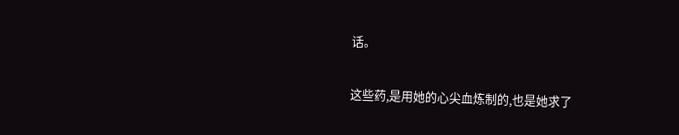话。

这些药,是用她的心尖血炼制的,也是她求了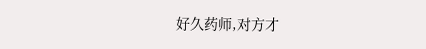好久药师,对方才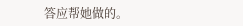答应帮她做的。